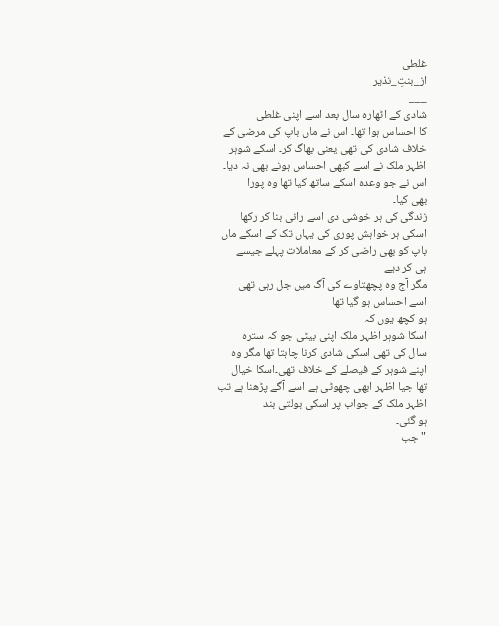غلطی
از_بنتِ_نذیر
___
شادی کے اٹھارہ سال بعد اسے اپنی غلطی
کا احساس ہوا تھا۔ اس نے ماں باپ کی مرضی کے خلاف شادی کی تھی یعنی بھاگ کر۔ اسکے شوہر
اظہر ملک نے اسے کبھی احساس ہونے بھی نہ دیا۔ اس نے جو وعدہ اسکے ساتھ کیا تھا وہ پورا
بھی کیا۔
زندگی کی ہر خوشی دی اسے رانی بنا کر رکھا
اسکی ہر خواہش پوری کی یہاں تک کے اسکے ماں باپ کو بھی راضی کر کے معاملات پہلے جیسے
ہی کر دیے
مگر آج وہ پچھتاوے کی آگ میں جل رہی تھی
اسے احساس ہو گیا تھا
ہو کچھ یوں کہ
اسکا شوہر اظہر ملک اپنی بیٹی جو کہ سترہ
سال کی تھی اسکی شادی کرنا چاہتا تھا مگر وہ اپنے شوہر کے فیصلے کے خلاف تھی۔اسکا خیال
تھا جیا اظہر ابھی چھوٹی ہے اسے آگے پڑھنا ہے تب اظہر ملک کے جواب پر اسکی بولتی بند
ہو گئی۔
"جب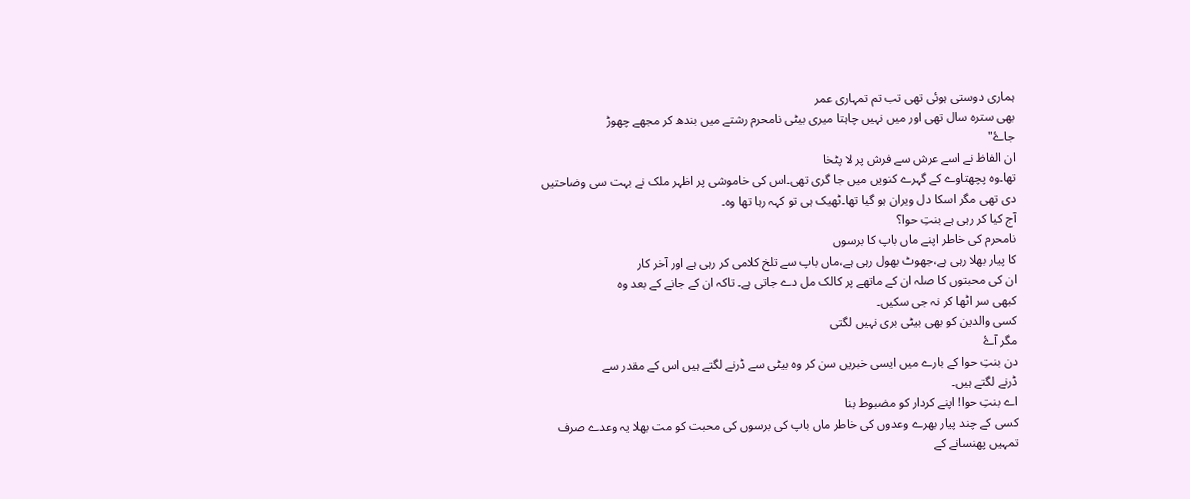ہماری دوستی ہوئی تھی تب تم تمہاری عمر
بھی سترہ سال تھی اور میں نہیں چاہتا میری بیٹی نامحرم رشتے میں بندھ کر مجھے چھوڑ
جاۓ"
ان الفاظ نے اسے عرش سے فرش پر لا پٹخا
تھا۔وہ پچھتاوے کے گہرے کنویں میں جا گری تھی۔اس کی خاموشی پر اظہر ملک نے بہت سی وضاحتیں
دی تھی مگر اسکا دل ویران ہو گیا تھا۔ٹھیک ہی تو کہہ رہا تھا وہ۔
آج کیا کر رہی ہے بنتِ حوا؟
نامحرم کی خاطر اپنے ماں باپ کا برسوں
کا پیار بھلا رہی ہے،جھوٹ بھول رہی ہے،ماں باپ سے تلخ کلامی کر رہی ہے اور آخر کار
ان کی محبتوں کا صلہ ان کے ماتھے پر کالک مل دے جاتی ہے۔ تاکہ ان کے جانے کے بعد وہ
کبھی سر اٹھا کر نہ جی سکیں۔
کسی والدین کو بھی بیٹی بری نہیں لگتی
مگر آۓ
دن بنتِ حوا کے بارے میں ایسی خبریں سن کر وہ بیٹی سے ڈرنے لگتے ہیں اس کے مقدر سے
ڈرنے لگتے ہیں۔
اے بنتِ حوا! اپنے کردار کو مضبوط بنا
کسی کے چند پیار بھرے وعدوں کی خاطر ماں باپ کی برسوں کی محبت کو مت بھلا یہ وعدے صرف
تمہیں پھنسانے کے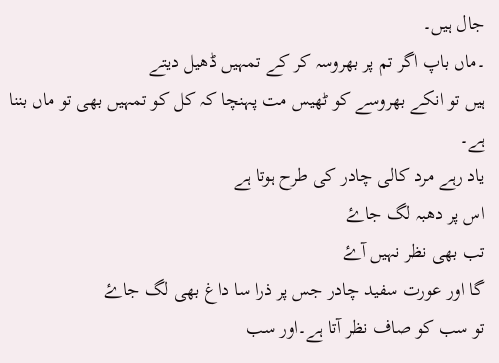جال ہیں۔
۔ماں باپ اگر تم پر بھروسہ کر کے تمہیں ڈھیل دیتے
ہیں تو انکے بھروسے کو ٹھیس مت پہنچا کہ کل کو تمہیں بھی تو ماں بننا ہے۔
یاد رہے مرد کالی چادر کی طرح ہوتا ہے
اس پر دھبہ لگ جاۓ
تب بھی نظر نہیں آۓ
گا اور عورت سفید چادر جس پر ذرا سا داغ بھی لگ جاۓ
تو سب کو صاف نظر آتا ہے۔اور سب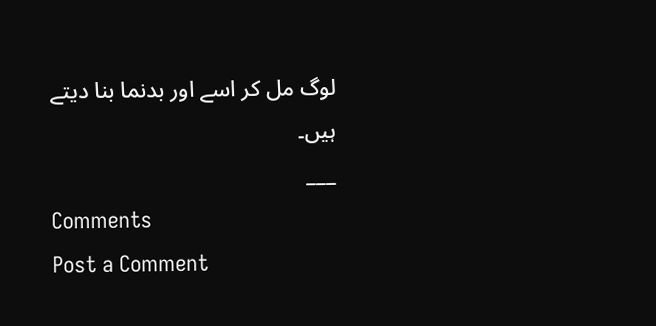لوگ مل کر اسے اور بدنما بنا دیتے ہیں۔
___
Comments
Post a Comment